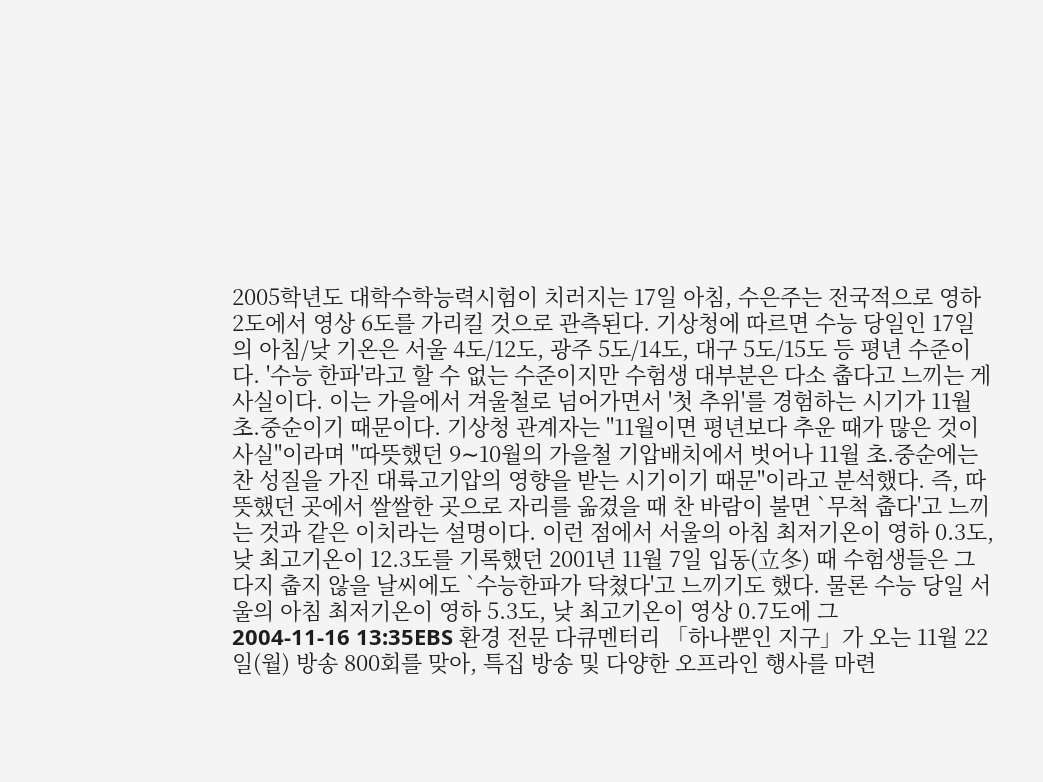2005학년도 대학수학능력시험이 치러지는 17일 아침, 수은주는 전국적으로 영하 2도에서 영상 6도를 가리킬 것으로 관측된다. 기상청에 따르면 수능 당일인 17일의 아침/낮 기온은 서울 4도/12도, 광주 5도/14도, 대구 5도/15도 등 평년 수준이다. '수능 한파'라고 할 수 없는 수준이지만 수험생 대부분은 다소 춥다고 느끼는 게 사실이다. 이는 가을에서 겨울철로 넘어가면서 '첫 추위'를 경험하는 시기가 11월 초.중순이기 때문이다. 기상청 관계자는 "11월이면 평년보다 추운 때가 많은 것이 사실"이라며 "따뜻했던 9∼10월의 가을철 기압배치에서 벗어나 11월 초.중순에는 찬 성질을 가진 대륙고기압의 영향을 받는 시기이기 때문"이라고 분석했다. 즉, 따뜻했던 곳에서 쌀쌀한 곳으로 자리를 옮겼을 때 찬 바람이 불면 `무척 춥다'고 느끼는 것과 같은 이치라는 설명이다. 이런 점에서 서울의 아침 최저기온이 영하 0.3도, 낮 최고기온이 12.3도를 기록했던 2001년 11월 7일 입동(立冬) 때 수험생들은 그다지 춥지 않을 날씨에도 `수능한파가 닥쳤다'고 느끼기도 했다. 물론 수능 당일 서울의 아침 최저기온이 영하 5.3도, 낮 최고기온이 영상 0.7도에 그
2004-11-16 13:35EBS 환경 전문 다큐멘터리 「하나뿐인 지구」가 오는 11월 22일(월) 방송 800회를 맞아, 특집 방송 및 다양한 오프라인 행사를 마련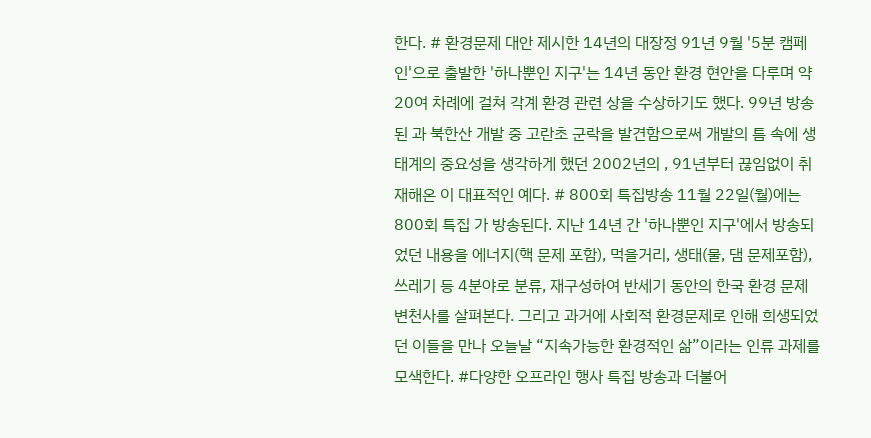한다. # 환경문제 대안 제시한 14년의 대장정 91년 9월 '5분 캠페인'으로 출발한 '하나뿐인 지구'는 14년 동안 환경 현안을 다루며 약 20여 차례에 걸쳐 각계 환경 관련 상을 수상하기도 했다. 99년 방송된 과 북한산 개발 중 고란초 군락을 발견함으로써 개발의 틈 속에 생태계의 중요성을 생각하게 했던 2002년의 , 91년부터 끊임없이 취재해온 이 대표적인 예다. # 800회 특집방송 11월 22일(월)에는 800회 특집 가 방송된다. 지난 14년 간 '하나뿐인 지구'에서 방송되었던 내용을 에너지(핵 문제 포함), 먹을거리, 생태(물, 댐 문제포함), 쓰레기 등 4분야로 분류, 재구성하여 반세기 동안의 한국 환경 문제 변천사를 살펴본다. 그리고 과거에 사회적 환경문제로 인해 희생되었던 이들을 만나 오늘날 “지속가능한 환경적인 삶”이라는 인류 과제를 모색한다. #다양한 오프라인 행사 특집 방송과 더불어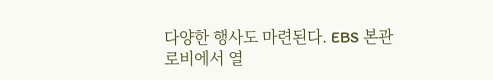다양한 행사도 마련된다. EBS 본관 로비에서 열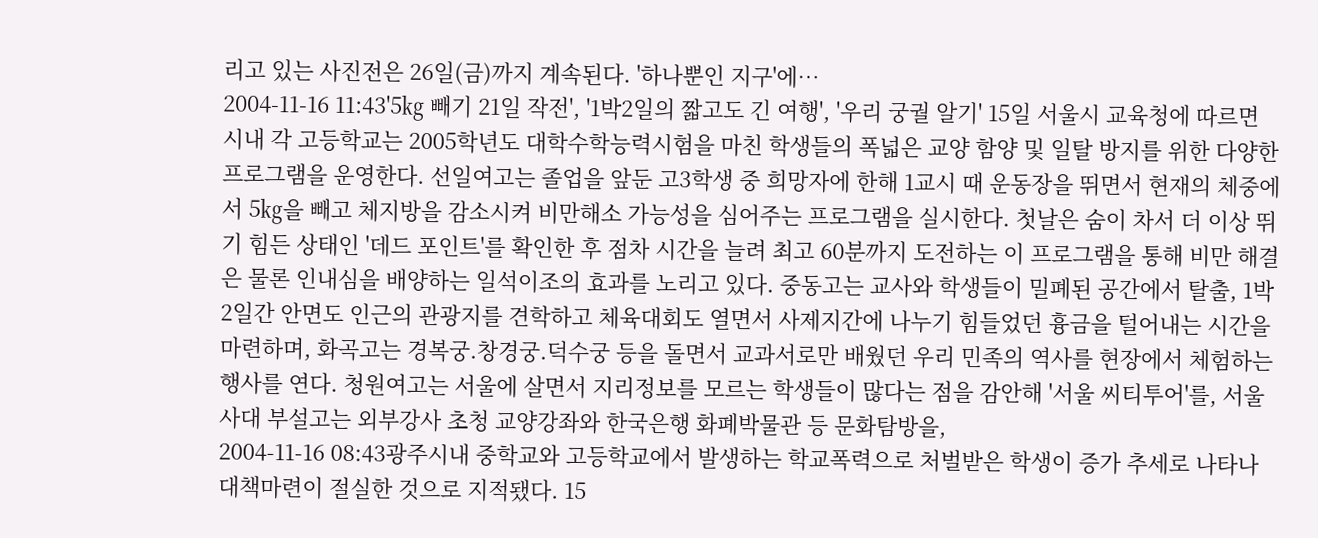리고 있는 사진전은 26일(금)까지 계속된다. '하나뿐인 지구'에…
2004-11-16 11:43'5㎏ 빼기 21일 작전', '1박2일의 짧고도 긴 여행', '우리 궁궐 알기' 15일 서울시 교육청에 따르면 시내 각 고등학교는 2005학년도 대학수학능력시험을 마친 학생들의 폭넓은 교양 함양 및 일탈 방지를 위한 다양한 프로그램을 운영한다. 선일여고는 졸업을 앞둔 고3학생 중 희망자에 한해 1교시 때 운동장을 뛰면서 현재의 체중에서 5㎏을 빼고 체지방을 감소시켜 비만해소 가능성을 심어주는 프로그램을 실시한다. 첫날은 숨이 차서 더 이상 뛰기 힘든 상태인 '데드 포인트'를 확인한 후 점차 시간을 늘려 최고 60분까지 도전하는 이 프로그램을 통해 비만 해결은 물론 인내심을 배양하는 일석이조의 효과를 노리고 있다. 중동고는 교사와 학생들이 밀폐된 공간에서 탈출, 1박2일간 안면도 인근의 관광지를 견학하고 체육대회도 열면서 사제지간에 나누기 힘들었던 흉금을 털어내는 시간을 마련하며, 화곡고는 경복궁.창경궁.덕수궁 등을 돌면서 교과서로만 배웠던 우리 민족의 역사를 현장에서 체험하는 행사를 연다. 청원여고는 서울에 살면서 지리정보를 모르는 학생들이 많다는 점을 감안해 '서울 씨티투어'를, 서울사대 부설고는 외부강사 초청 교양강좌와 한국은행 화폐박물관 등 문화탐방을,
2004-11-16 08:43광주시내 중학교와 고등학교에서 발생하는 학교폭력으로 처벌받은 학생이 증가 추세로 나타나 대책마련이 절실한 것으로 지적됐다. 15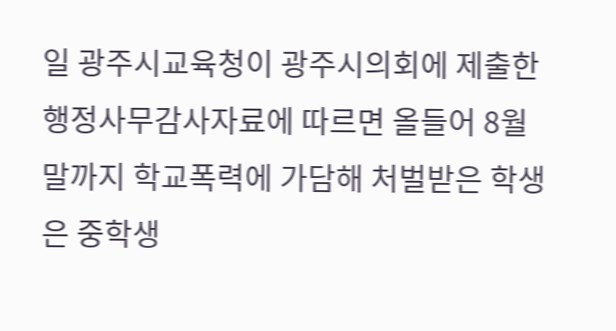일 광주시교육청이 광주시의회에 제출한 행정사무감사자료에 따르면 올들어 8월말까지 학교폭력에 가담해 처벌받은 학생은 중학생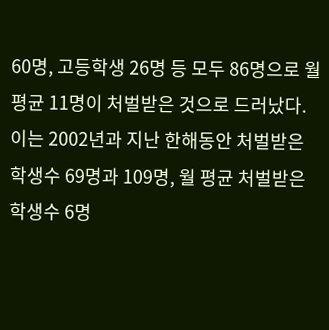60명, 고등학생 26명 등 모두 86명으로 월 평균 11명이 처벌받은 것으로 드러났다. 이는 2002년과 지난 한해동안 처벌받은 학생수 69명과 109명, 월 평균 처벌받은 학생수 6명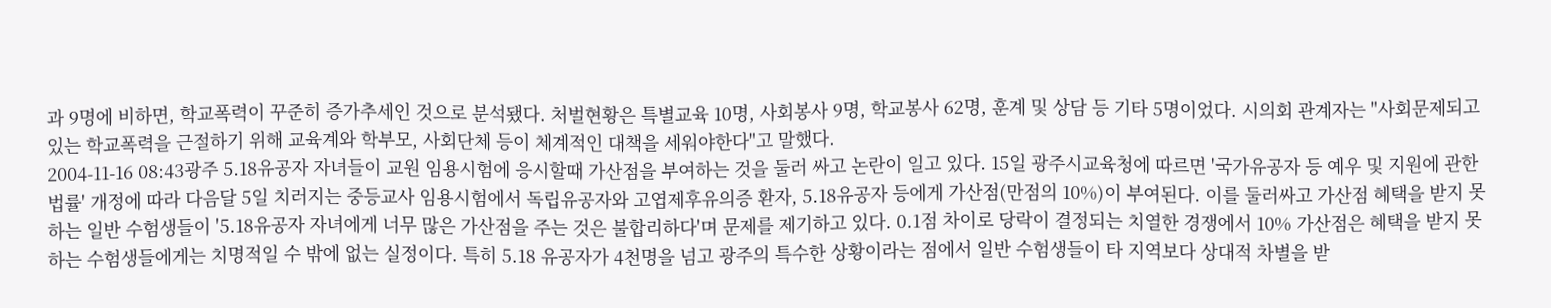과 9명에 비하면, 학교폭력이 꾸준히 증가추세인 것으로 분석됐다. 처벌현황은 특별교육 10명, 사회봉사 9명, 학교봉사 62명, 훈계 및 상담 등 기타 5명이었다. 시의회 관계자는 "사회문제되고 있는 학교폭력을 근절하기 위해 교육계와 학부모, 사회단체 등이 체계적인 대책을 세워야한다"고 말했다.
2004-11-16 08:43광주 5.18유공자 자녀들이 교원 임용시험에 응시할때 가산점을 부여하는 것을 둘러 싸고 논란이 일고 있다. 15일 광주시교육청에 따르면 '국가유공자 등 예우 및 지원에 관한 법률' 개정에 따라 다음달 5일 치러지는 중등교사 임용시험에서 독립유공자와 고엽제후유의증 환자, 5.18유공자 등에게 가산점(만점의 10%)이 부여된다. 이를 둘러싸고 가산점 혜택을 받지 못하는 일반 수험생들이 '5.18유공자 자녀에게 너무 많은 가산점을 주는 것은 불합리하다'며 문제를 제기하고 있다. 0.1점 차이로 당락이 결정되는 치열한 경쟁에서 10% 가산점은 혜택을 받지 못하는 수험생들에게는 치명적일 수 밖에 없는 실정이다. 특히 5.18 유공자가 4천명을 넘고 광주의 특수한 상황이라는 점에서 일반 수험생들이 타 지역보다 상대적 차별을 받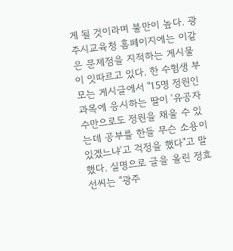게 될 것이라며 불만이 높다. 광주시교육청 홈페이지에는 이같은 문제점을 지적하는 게시물이 잇따르고 있다. 한 수험생 부모는 게시글에서 "15명 정원인 과목에 응시하는 딸이 '유공자 수만으로도 정원을 채울 수 있는데 공부를 한들 무슨 소용이 있겠느냐'고 걱정을 했다"고 말했다. 실명으로 글을 올린 정효선씨는 "광주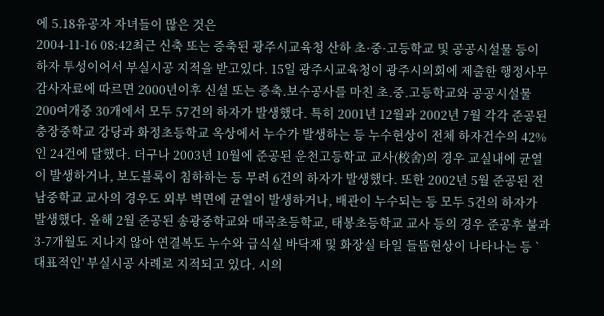에 5.18유공자 자녀들이 많은 것은
2004-11-16 08:42최근 신축 또는 증축된 광주시교육청 산하 초·중·고등학교 및 공공시설물 등이 하자 투성이어서 부실시공 지적을 받고있다. 15일 광주시교육청이 광주시의회에 제출한 행정사무감사자료에 따르면 2000년이후 신설 또는 증축.보수공사를 마친 초.중.고등학교와 공공시설물 200여개중 30개에서 모두 57건의 하자가 발생했다. 특히 2001년 12월과 2002년 7월 각각 준공된 충장중학교 강당과 화정초등학교 옥상에서 누수가 발생하는 등 누수현상이 전체 하자건수의 42%인 24건에 달했다. 더구나 2003년 10월에 준공된 운천고등학교 교사(校舍)의 경우 교실내에 균열이 발생하거나, 보도블록이 침하하는 등 무려 6건의 하자가 발생했다. 또한 2002년 5월 준공된 전남중학교 교사의 경우도 외부 벽면에 균열이 발생하거나, 배관이 누수되는 등 모두 5건의 하자가 발생했다. 올해 2월 준공된 송광중학교와 매곡초등학교, 태봉초등학교 교사 등의 경우 준공후 불과 3-7개월도 지나지 않아 연결복도 누수와 급식실 바닥재 및 화장실 타일 들뜸현상이 나타나는 등 `대표적인' 부실시공 사례로 지적되고 있다. 시의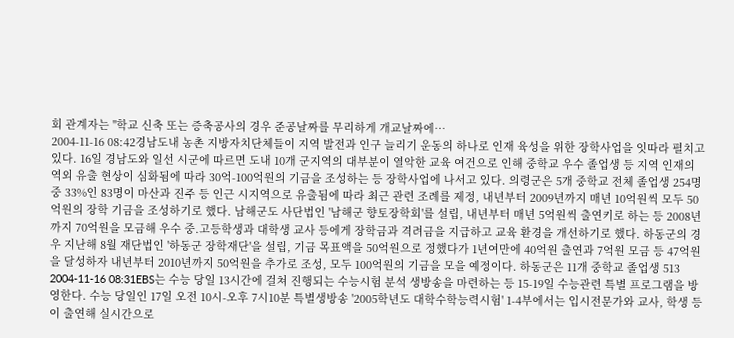회 관계자는 "학교 신축 또는 증축공사의 경우 준공날짜를 무리하게 개교날짜에…
2004-11-16 08:42경남도내 농촌 지방자치단체들이 지역 발전과 인구 늘리기 운동의 하나로 인재 육성을 위한 장학사업을 잇따라 펼치고 있다. 16일 경남도와 일선 시군에 따르면 도내 10개 군지역의 대부분이 열악한 교육 여건으로 인해 중학교 우수 졸업생 등 지역 인재의 역외 유출 현상이 심화됨에 따라 30억-100억원의 기금을 조성하는 등 장학사업에 나서고 있다. 의령군은 5개 중학교 전체 졸업생 254명 중 33%인 83명이 마산과 진주 등 인근 시지역으로 유출됨에 따라 최근 관련 조례를 제정, 내년부터 2009년까지 매년 10억원씩 모두 50억원의 장학 기금을 조성하기로 했다. 남해군도 사단법인 '남해군 향토장학회'를 설립, 내년부터 매년 5억원씩 출연키로 하는 등 2008년까지 70억원을 모금해 우수 중.고등학생과 대학생 교사 등에게 장학금과 격려금을 지급하고 교육 환경을 개선하기로 했다. 하동군의 경우 지난해 8월 재단법인 '하동군 장학재단'을 설립, 기금 목표액을 50억원으로 정했다가 1년여만에 40억원 출연과 7억원 모금 등 47억원을 달성하자 내년부터 2010년까지 50억원을 추가로 조성, 모두 100억원의 기금을 모을 예정이다. 하동군은 11개 중학교 졸업생 513
2004-11-16 08:31EBS는 수능 당일 13시간에 걸쳐 진행되는 수능시험 분석 생방송을 마련하는 등 15-19일 수능관련 특별 프로그램을 방영한다. 수능 당일인 17일 오전 10시-오후 7시10분 특별생방송 '2005학년도 대학수학능력시험' 1-4부에서는 입시전문가와 교사, 학생 등이 출연해 실시간으로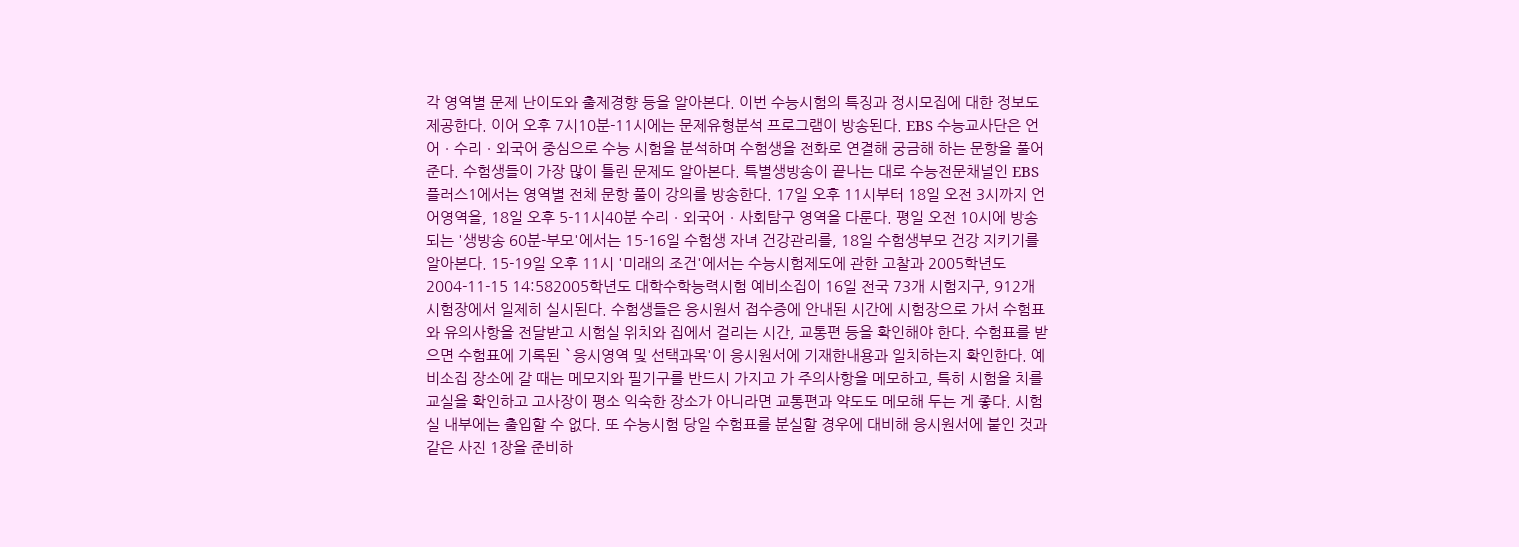각 영역별 문제 난이도와 출제경향 등을 알아본다. 이번 수능시험의 특징과 정시모집에 대한 정보도 제공한다. 이어 오후 7시10분-11시에는 문제유형분석 프로그램이 방송된다. EBS 수능교사단은 언어ㆍ수리ㆍ외국어 중심으로 수능 시험을 분석하며 수험생을 전화로 연결해 궁금해 하는 문항을 풀어준다. 수험생들이 가장 많이 틀린 문제도 알아본다. 특별생방송이 끝나는 대로 수능전문채널인 EBS 플러스1에서는 영역별 전체 문항 풀이 강의를 방송한다. 17일 오후 11시부터 18일 오전 3시까지 언어영역을, 18일 오후 5-11시40분 수리ㆍ외국어ㆍ사회탐구 영역을 다룬다. 평일 오전 10시에 방송되는 '생방송 60분-부모'에서는 15-16일 수험생 자녀 건강관리를, 18일 수험생부모 건강 지키기를 알아본다. 15-19일 오후 11시 '미래의 조건'에서는 수능시험제도에 관한 고찰과 2005학년도
2004-11-15 14:582005학년도 대학수학능력시험 예비소집이 16일 전국 73개 시험지구, 912개 시험장에서 일제히 실시된다. 수험생들은 응시원서 접수증에 안내된 시간에 시험장으로 가서 수험표와 유의사항을 전달받고 시험실 위치와 집에서 걸리는 시간, 교통편 등을 확인해야 한다. 수험표를 받으면 수험표에 기록된 `응시영역 및 선택과목'이 응시원서에 기재한내용과 일치하는지 확인한다. 예비소집 장소에 갈 때는 메모지와 필기구를 반드시 가지고 가 주의사항을 메모하고, 특히 시험을 치를 교실을 확인하고 고사장이 평소 익숙한 장소가 아니라면 교통편과 약도도 메모해 두는 게 좋다. 시험실 내부에는 출입할 수 없다. 또 수능시험 당일 수험표를 분실할 경우에 대비해 응시원서에 붙인 것과 같은 사진 1장을 준비하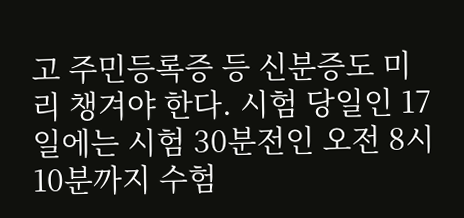고 주민등록증 등 신분증도 미리 챙겨야 한다. 시험 당일인 17일에는 시험 30분전인 오전 8시10분까지 수험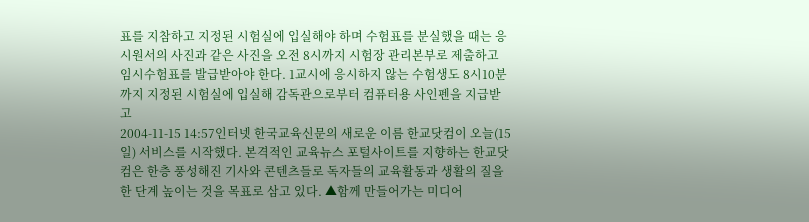표를 지참하고 지정된 시험실에 입실해야 하며 수험표를 분실했을 때는 응시원서의 사진과 같은 사진을 오전 8시까지 시험장 관리본부로 제출하고 임시수험표를 발급받아야 한다. 1교시에 응시하지 않는 수험생도 8시10분까지 지정된 시험실에 입실해 감독관으로부터 컴퓨터용 사인펜을 지급받고
2004-11-15 14:57인터넷 한국교육신문의 새로운 이름 한교닷컴이 오늘(15일) 서비스를 시작했다. 본격적인 교육뉴스 포털사이트를 지향하는 한교닷컴은 한층 풍성해진 기사와 콘텐츠들로 독자들의 교육활동과 생활의 질을 한 단계 높이는 것을 목표로 삼고 있다. ▲함께 만들어가는 미디어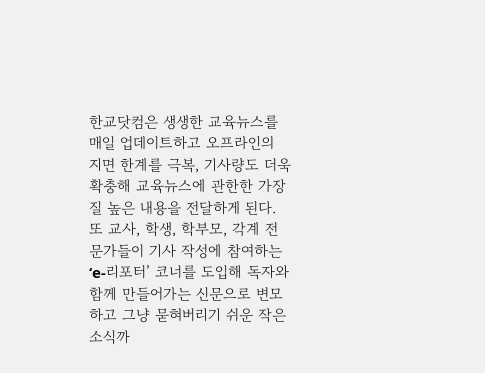한교닷컴은 생생한 교육뉴스를 매일 업데이트하고 오프라인의 지면 한계를 극복, 기사량도 더욱 확충해 교육뉴스에 관한한 가장 질 높은 내용을 전달하게 된다. 또 교사, 학생, 학부모, 각계 전문가들이 기사 작성에 참여하는 ‘e-리포터’ 코너를 도입해 독자와 함께 만들어가는 신문으로 변모하고 그냥 묻혀버리기 쉬운 작은 소식까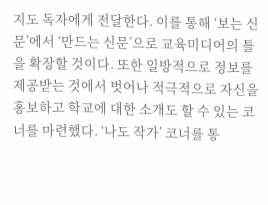지도 독자에게 전달한다. 이를 통해 ‘보는 신문’에서 ‘만드는 신문’으로 교육미디어의 틀을 확장할 것이다. 또한 일방적으로 정보를 제공받는 것에서 벗어나 적극적으로 자신을 홍보하고 학교에 대한 소개도 할 수 있는 코너를 마련했다. ‘나도 작가’ 코너를 통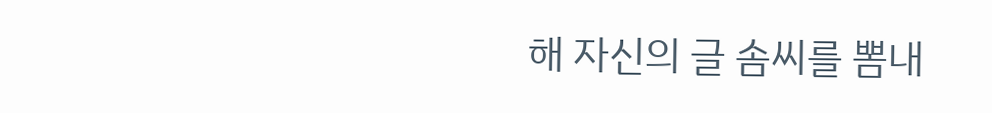해 자신의 글 솜씨를 뽐내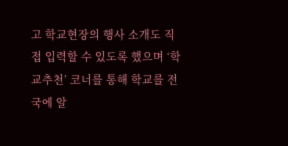고 학교현장의 행사 소개도 직접 입력할 수 있도록 했으며 ‘학교추천’ 코너를 통해 학교를 전국에 알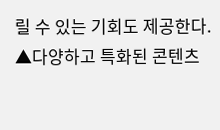릴 수 있는 기회도 제공한다. ▲다양하고 특화된 콘텐츠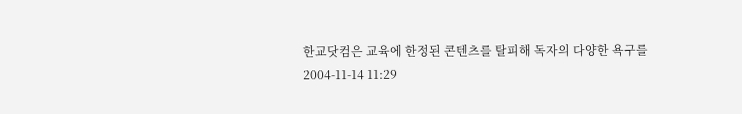한교닷컴은 교육에 한정된 콘텐츠를 탈피해 독자의 다양한 욕구를
2004-11-14 11:29